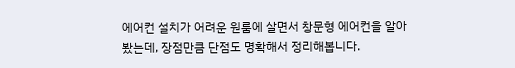에어컨 설치가 어려운 원룸에 살면서 창문형 에어컨을 알아봤는데, 장점만큼 단점도 명확해서 정리해봅니다.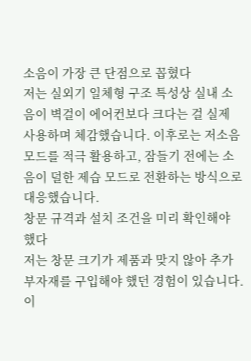소음이 가장 큰 단점으로 꼽혔다
저는 실외기 일체형 구조 특성상 실내 소음이 벽걸이 에어컨보다 크다는 걸 실제 사용하며 체감했습니다. 이후로는 저소음 모드를 적극 활용하고, 잠들기 전에는 소음이 덜한 제습 모드로 전환하는 방식으로 대응했습니다.
창문 규격과 설치 조건을 미리 확인해야 했다
저는 창문 크기가 제품과 맞지 않아 추가 부자재를 구입해야 했던 경험이 있습니다. 이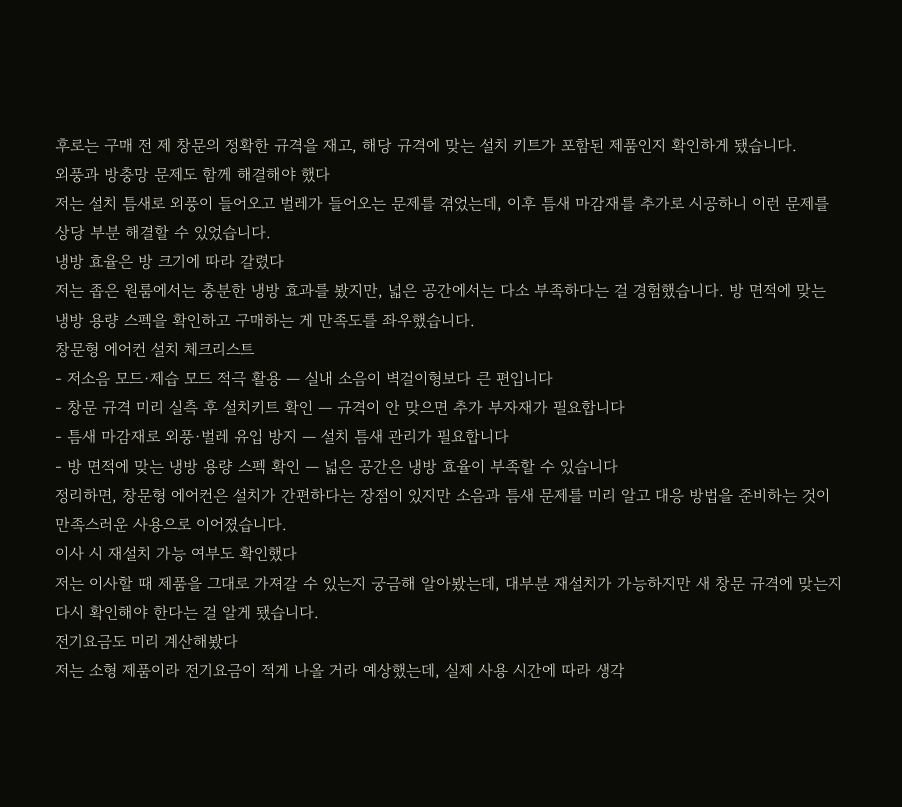후로는 구매 전 제 창문의 정확한 규격을 재고, 해당 규격에 맞는 설치 키트가 포함된 제품인지 확인하게 됐습니다.
외풍과 방충망 문제도 함께 해결해야 했다
저는 설치 틈새로 외풍이 들어오고 벌레가 들어오는 문제를 겪었는데, 이후 틈새 마감재를 추가로 시공하니 이런 문제를 상당 부분 해결할 수 있었습니다.
냉방 효율은 방 크기에 따라 갈렸다
저는 좁은 원룸에서는 충분한 냉방 효과를 봤지만, 넓은 공간에서는 다소 부족하다는 걸 경험했습니다. 방 면적에 맞는 냉방 용량 스펙을 확인하고 구매하는 게 만족도를 좌우했습니다.
창문형 에어컨 설치 체크리스트
- 저소음 모드·제습 모드 적극 활용 — 실내 소음이 벽걸이형보다 큰 편입니다
- 창문 규격 미리 실측 후 설치키트 확인 — 규격이 안 맞으면 추가 부자재가 필요합니다
- 틈새 마감재로 외풍·벌레 유입 방지 — 설치 틈새 관리가 필요합니다
- 방 면적에 맞는 냉방 용량 스펙 확인 — 넓은 공간은 냉방 효율이 부족할 수 있습니다
정리하면, 창문형 에어컨은 설치가 간편하다는 장점이 있지만 소음과 틈새 문제를 미리 알고 대응 방법을 준비하는 것이 만족스러운 사용으로 이어졌습니다.
이사 시 재설치 가능 여부도 확인했다
저는 이사할 때 제품을 그대로 가져갈 수 있는지 궁금해 알아봤는데, 대부분 재설치가 가능하지만 새 창문 규격에 맞는지 다시 확인해야 한다는 걸 알게 됐습니다.
전기요금도 미리 계산해봤다
저는 소형 제품이라 전기요금이 적게 나올 거라 예상했는데, 실제 사용 시간에 따라 생각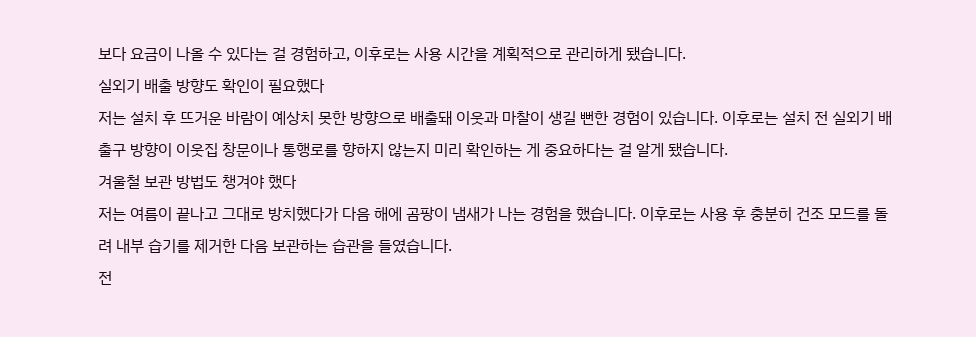보다 요금이 나올 수 있다는 걸 경험하고, 이후로는 사용 시간을 계획적으로 관리하게 됐습니다.
실외기 배출 방향도 확인이 필요했다
저는 설치 후 뜨거운 바람이 예상치 못한 방향으로 배출돼 이웃과 마찰이 생길 뻔한 경험이 있습니다. 이후로는 설치 전 실외기 배출구 방향이 이웃집 창문이나 통행로를 향하지 않는지 미리 확인하는 게 중요하다는 걸 알게 됐습니다.
겨울철 보관 방법도 챙겨야 했다
저는 여름이 끝나고 그대로 방치했다가 다음 해에 곰팡이 냄새가 나는 경험을 했습니다. 이후로는 사용 후 충분히 건조 모드를 돌려 내부 습기를 제거한 다음 보관하는 습관을 들였습니다.
전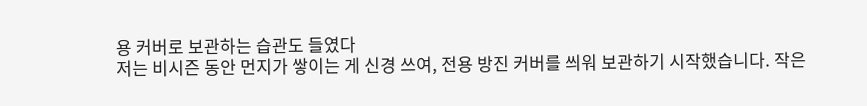용 커버로 보관하는 습관도 들였다
저는 비시즌 동안 먼지가 쌓이는 게 신경 쓰여, 전용 방진 커버를 씌워 보관하기 시작했습니다. 작은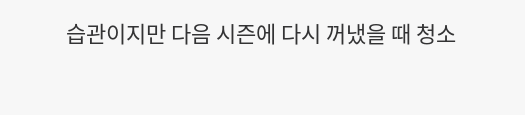습관이지만 다음 시즌에 다시 꺼냈을 때 청소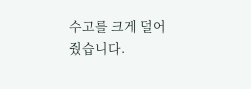수고를 크게 덜어줬습니다.